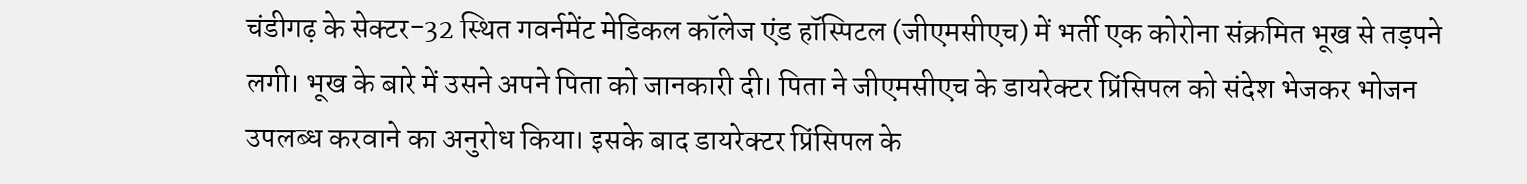चंडीगढ़ के सेक्टर-32 स्थित गवर्नमेंट मेडिकल कॉलेज एंड हॉस्पिटल (जीएमसीएच) में भर्ती एक कोरोना संक्रमित भूख से तड़पने लगी। भूख के बारे में उसने अपने पिता को जानकारी दी। पिता ने जीएमसीएच के डायरेक्टर प्रिंसिपल को संदेश भेजकर भोजन उपलब्ध करवाने का अनुरोध किया। इसके बाद डायरेक्टर प्रिंसिपल के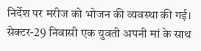निर्देश पर मरीज को भोजन की व्यवस्था की गई।
सेक्टर-29 निवासी एक युवती अपनी मां के साथ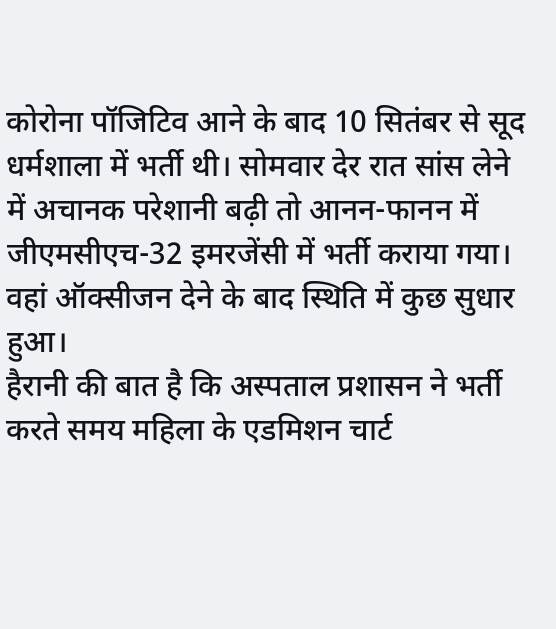कोरोना पॉजिटिव आने के बाद 10 सितंबर से सूद धर्मशाला में भर्ती थी। सोमवार देर रात सांस लेने में अचानक परेशानी बढ़ी तो आनन-फानन में जीएमसीएच-32 इमरजेंसी में भर्ती कराया गया। वहां ऑक्सीजन देने के बाद स्थिति में कुछ सुधार हुआ।
हैरानी की बात है कि अस्पताल प्रशासन ने भर्ती करते समय महिला के एडमिशन चार्ट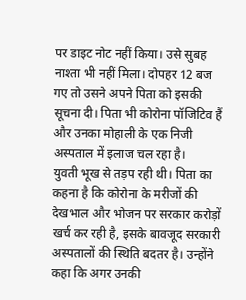पर डाइट नोट नहीं किया। उसे सुबह नाश्ता भी नहीं मिला। दोपहर 12 बज गए तो उसने अपने पिता को इसकी सूचना दी। पिता भी कोरोना पॉजिटिव हैं और उनका मोहाली के एक निजी अस्पताल में इलाज चल रहा है।
युवती भूख से तड़प रही थी। पिता का कहना है कि कोरोना के मरीजों की देखभाल और भोजन पर सरकार करोड़ों खर्च कर रही है, इसके बावजूद सरकारी अस्पतालों की स्थिति बदतर है। उन्होंने कहा कि अगर उनकी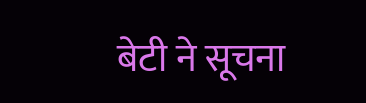बेटी ने सूचना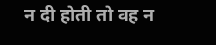न दी होती तो वह न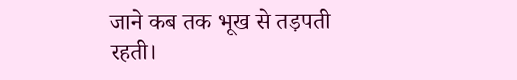जाने कब तक भूख से तड़पती रहती।